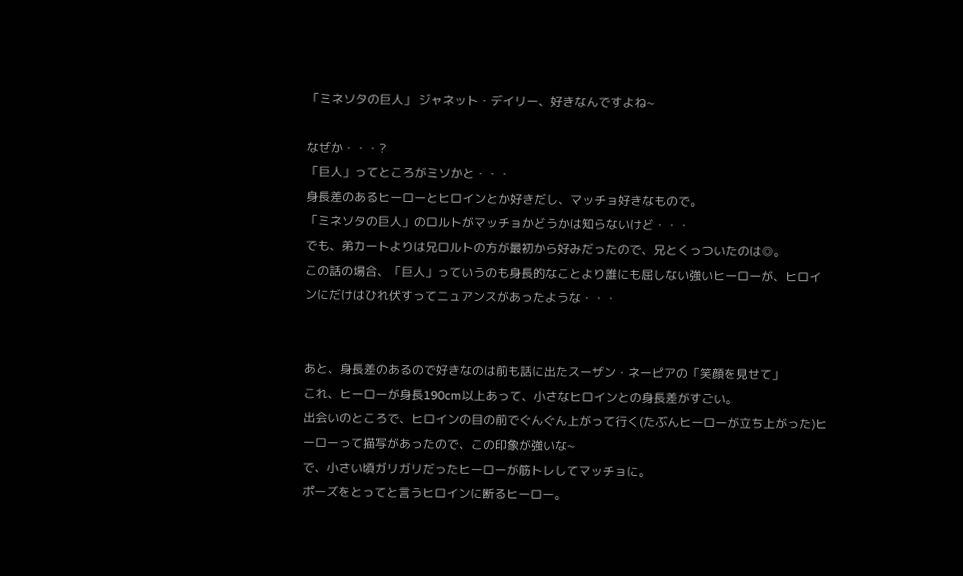「ミネソタの巨人」 ジャネット・デイリー、好きなんですよね~

なぜか・・・?
「巨人」ってところがミソかと・・・
身長差のあるヒーローとヒロインとか好きだし、マッチョ好きなもので。
「ミネソタの巨人」のロルトがマッチョかどうかは知らないけど・・・
でも、弟カートよりは兄ロルトの方が最初から好みだったので、兄とくっついたのは◎。
この話の場合、「巨人」っていうのも身長的なことより誰にも屈しない強いヒーローが、ヒロインにだけはひれ伏すってニュアンスがあったような・・・


あと、身長差のあるので好きなのは前も話に出たスーザン・ネーピアの「笑顔を見せて」
これ、ヒーローが身長190cm以上あって、小さなヒロインとの身長差がすごい。
出会いのところで、ヒロインの目の前でぐんぐん上がって行く(たぶんヒーローが立ち上がった)ヒーローって描写があったので、この印象が強いな~
で、小さい頃ガリガリだったヒーローが筋トレしてマッチョに。
ポーズをとってと言うヒロインに断るヒーロー。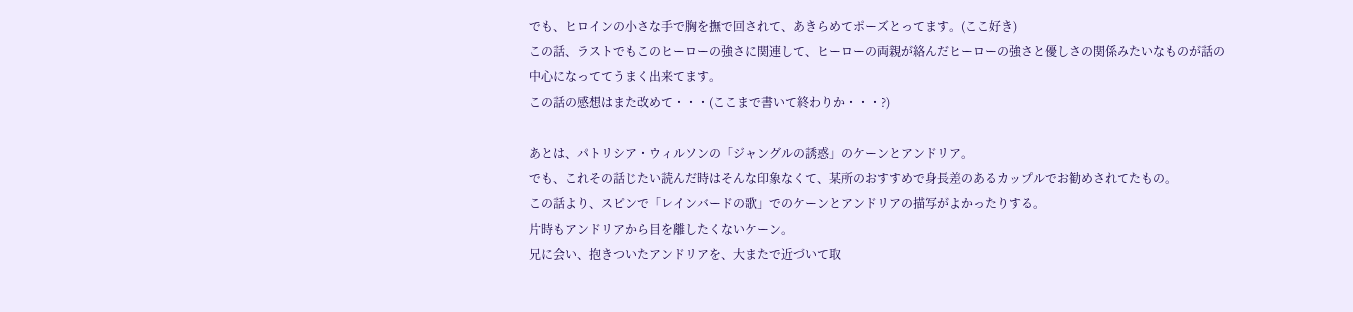でも、ヒロインの小さな手で胸を撫で回されて、あきらめてポーズとってます。(ここ好き)
この話、ラストでもこのヒーローの強さに関連して、ヒーローの両親が絡んだヒーローの強さと優しさの関係みたいなものが話の中心になっててうまく出来てます。
この話の感想はまた改めて・・・(ここまで書いて終わりか・・・?)

あとは、パトリシア・ウィルソンの「ジャングルの誘惑」のケーンとアンドリア。
でも、これその話じたい読んだ時はそんな印象なくて、某所のおすすめで身長差のあるカップルでお勧めされてたもの。
この話より、スピンで「レインバードの歌」でのケーンとアンドリアの描写がよかったりする。
片時もアンドリアから目を離したくないケーン。
兄に会い、抱きついたアンドリアを、大またで近づいて取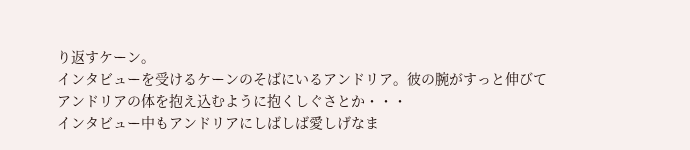り返すケーン。
インタビューを受けるケーンのそばにいるアンドリア。彼の腕がすっと伸びてアンドリアの体を抱え込むように抱くしぐさとか・・・
インタビュー中もアンドリアにしばしば愛しげなま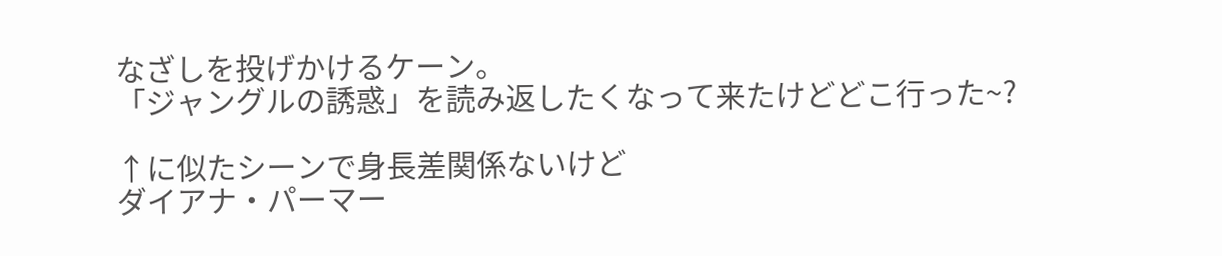なざしを投げかけるケーン。
「ジャングルの誘惑」を読み返したくなって来たけどどこ行った~?

↑に似たシーンで身長差関係ないけど
ダイアナ・パーマー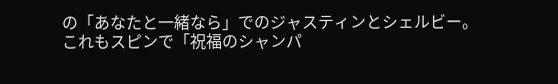の「あなたと一緒なら」でのジャスティンとシェルビー。
これもスピンで「祝福のシャンパ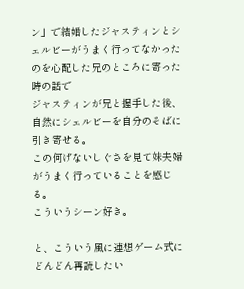ン」で結婚したジャスティンとシェルビーがうまく行ってなかったのを心配した兄のところに寄った時の話で
ジャスティンが兄と握手した後、自然にシェルビーを自分のそばに引き寄せる。
この何げないしぐさを見て妹夫婦がうまく行っていることを感じる。
こういうシーン好き。

と、こういう風に連想ゲーム式にどんどん再読したい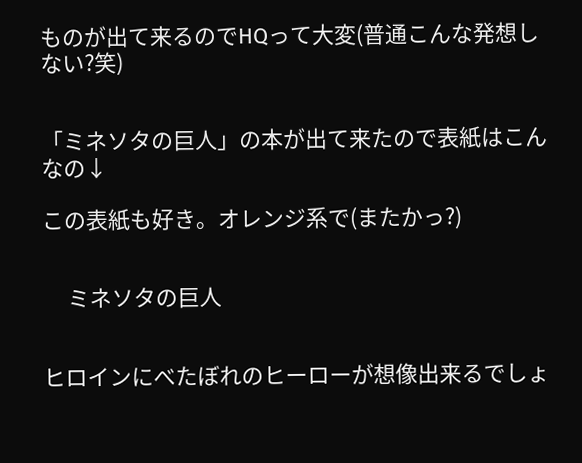ものが出て来るのでHQって大変(普通こんな発想しない?笑)


「ミネソタの巨人」の本が出て来たので表紙はこんなの↓

この表紙も好き。オレンジ系で(またかっ?)


     ミネソタの巨人


ヒロインにべたぼれのヒーローが想像出来るでしょ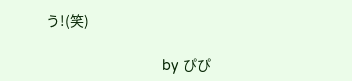う!(笑)

                             by ぴぴ